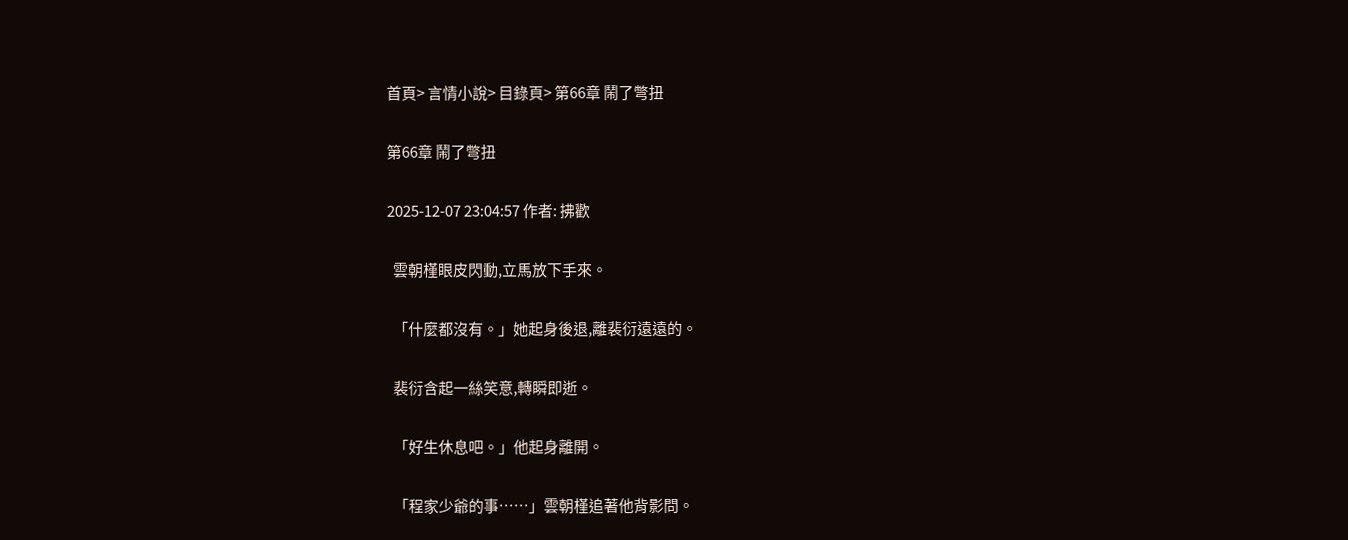首頁> 言情小說> 目錄頁> 第66章 鬧了彆扭

第66章 鬧了彆扭

2025-12-07 23:04:57 作者: 拂歡

  雲朝槿眼皮閃動,立馬放下手來。

  「什麼都沒有。」她起身後退,離裴衍遠遠的。

  裴衍含起一絲笑意,轉瞬即逝。

  「好生休息吧。」他起身離開。

  「程家少爺的事……」雲朝槿追著他背影問。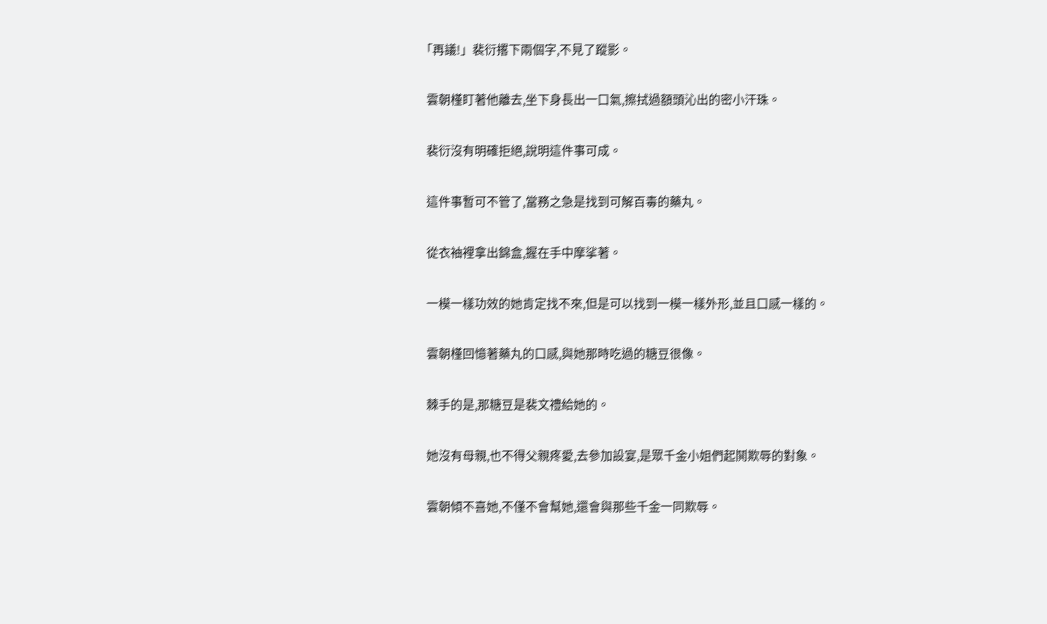「再議!」裴衍撂下兩個字,不見了蹤影。

  雲朝槿盯著他離去,坐下身長出一口氣,擦拭過額頭沁出的密小汗珠。

  裴衍沒有明確拒絕,說明這件事可成。

  這件事暫可不管了,當務之急是找到可解百毒的藥丸。

  從衣袖裡拿出錦盒,握在手中摩挲著。

  一模一樣功效的她肯定找不來,但是可以找到一模一樣外形,並且口感一樣的。

  雲朝槿回憶著藥丸的口感,與她那時吃過的糖豆很像。

  棘手的是,那糖豆是裴文禮給她的。

  她沒有母親,也不得父親疼愛,去參加設宴,是眾千金小姐們起鬨欺辱的對象。

  雲朝傾不喜她,不僅不會幫她,還會與那些千金一同欺辱。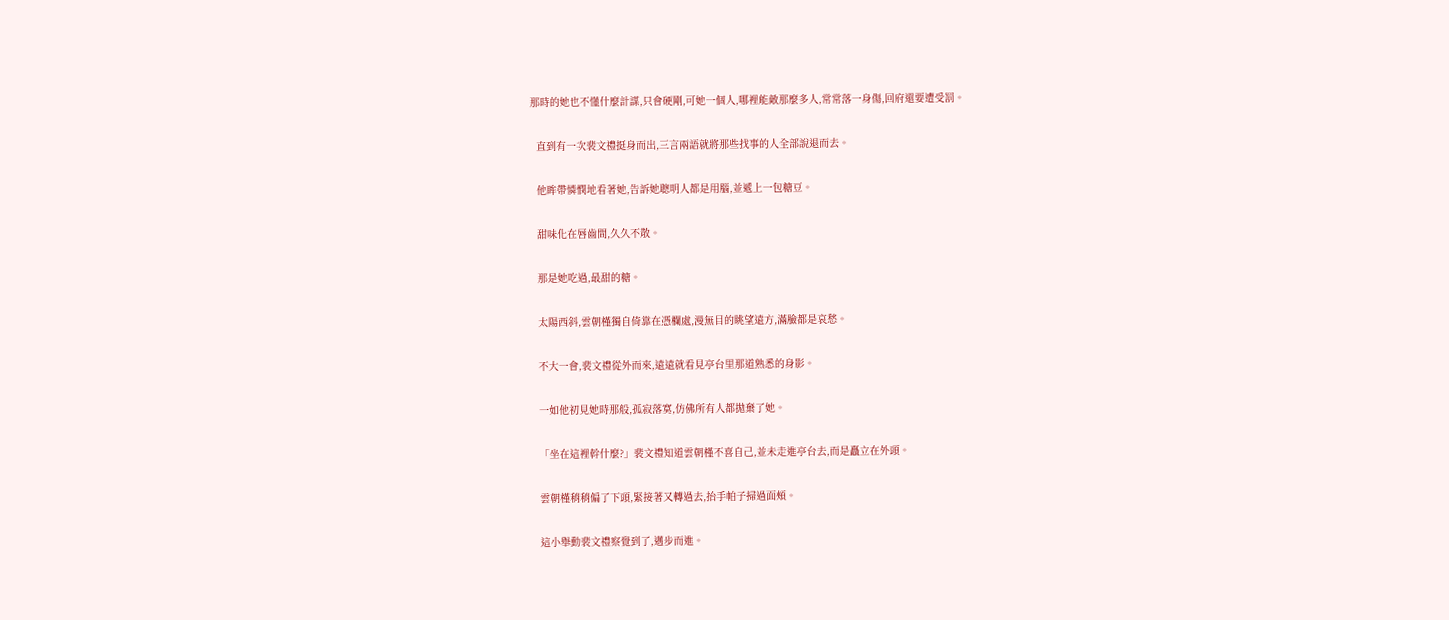那時的她也不懂什麼計謀,只會硬剛,可她一個人,哪裡能敵那麼多人,常常落一身傷,回府還要遭受罰。

  直到有一次裴文禮挺身而出,三言兩語就將那些找事的人全部說退而去。

  他眸帶憐憫地看著她,告訴她聰明人都是用腦,並遞上一包糖豆。

  甜味化在唇齒間,久久不散。

  那是她吃過,最甜的糖。

  太陽西斜,雲朝槿獨自倚靠在憑欄處,漫無目的眺望遠方,滿臉都是哀愁。

  不大一會,裴文禮從外而來,遠遠就看見亭台里那道熟悉的身影。

  一如他初見她時那般,孤寂落寞,仿佛所有人都拋棄了她。

  「坐在這裡幹什麼?」裴文禮知道雲朝槿不喜自己,並未走進亭台去,而是矗立在外頭。

  雲朝槿稍稍偏了下頭,緊接著又轉過去,抬手帕子掃過面頰。

  這小舉動裴文禮察覺到了,邁步而進。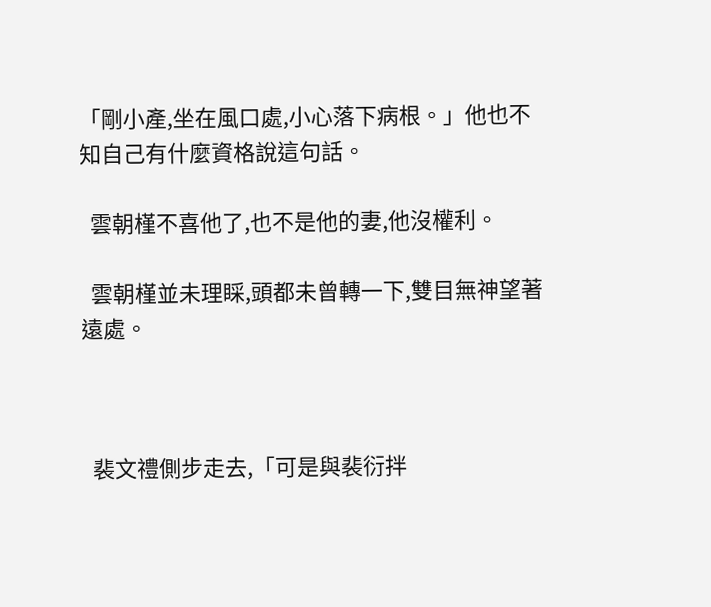「剛小產,坐在風口處,小心落下病根。」他也不知自己有什麼資格說這句話。

  雲朝槿不喜他了,也不是他的妻,他沒權利。

  雲朝槿並未理睬,頭都未曾轉一下,雙目無神望著遠處。



  裴文禮側步走去,「可是與裴衍拌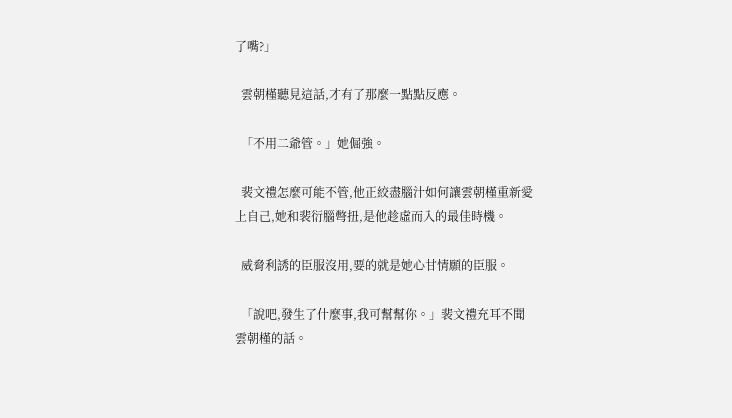了嘴?」

  雲朝槿聽見這話,才有了那麼一點點反應。

  「不用二爺管。」她倔強。

  裴文禮怎麼可能不管,他正絞盡腦汁如何讓雲朝槿重新愛上自己,她和裴衍腦彆扭,是他趁虛而入的最佳時機。

  威脅利誘的臣服沒用,要的就是她心甘情願的臣服。

  「說吧,發生了什麼事,我可幫幫你。」裴文禮充耳不聞雲朝槿的話。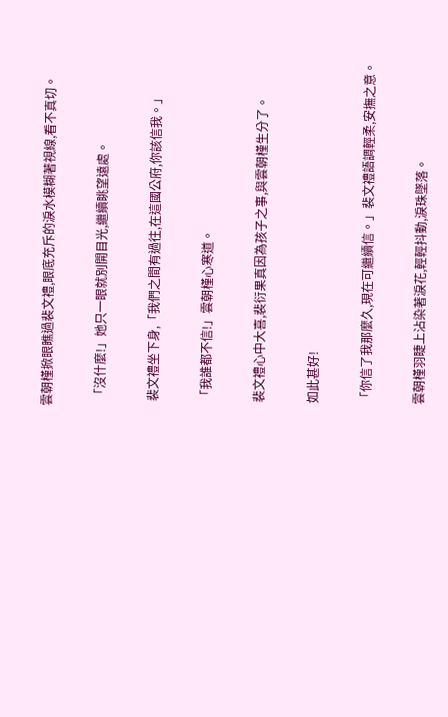雲朝槿掀眼瞧過裴文禮,眼底充斥的淚水模糊著視線,看不真切。

  「沒什麼!」她只一眼就別開目光,繼續眺望遠處。

  裴文禮坐下身,「我們之間有過往,在這國公府,你該信我。」

  「我誰都不信!」雲朝槿心寒道。

  裴文禮心中大喜,裴衍果真因為孩子之事,與雲朝槿生分了。

  如此甚好!

  「你信了我那麼久,現在可繼續信。」裴文禮語調輕柔,安撫之意。

  雲朝槿羽睫上沾染著淚花,輕輕抖動,淚珠墜落。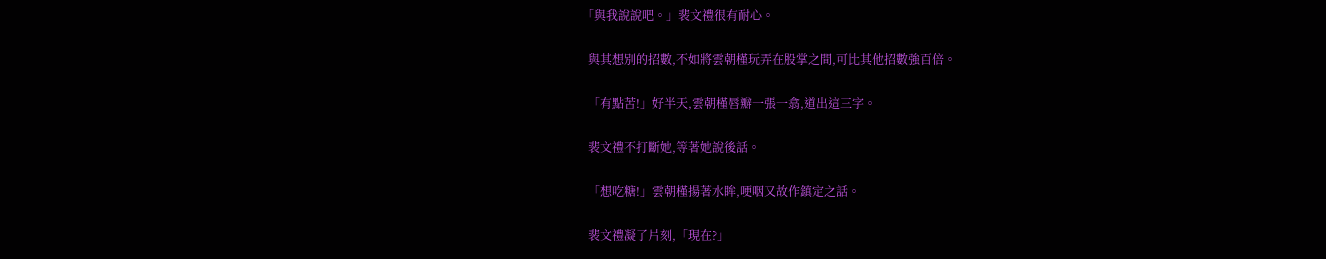「與我說說吧。」裴文禮很有耐心。

  與其想別的招數,不如將雲朝槿玩弄在股掌之間,可比其他招數強百倍。

  「有點苦!」好半天,雲朝槿唇瓣一張一翕,道出這三字。

  裴文禮不打斷她,等著她說後話。

  「想吃糖!」雲朝槿揚著水眸,哽咽又故作鎮定之話。

  裴文禮凝了片刻,「現在?」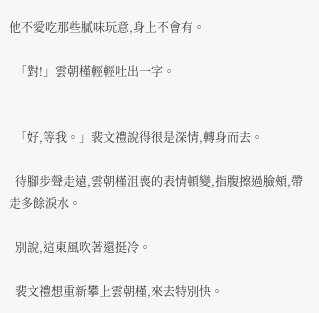他不愛吃那些膩味玩意,身上不會有。

  「對!」雲朝槿輕輕吐出一字。


  「好,等我。」裴文禮說得很是深情,轉身而去。

  待腳步聲走遠,雲朝槿沮喪的表情頓變,指腹擦過臉頰,帶走多餘淚水。

  別說,這東風吹著還挺冷。

  裴文禮想重新攀上雲朝槿,來去特別快。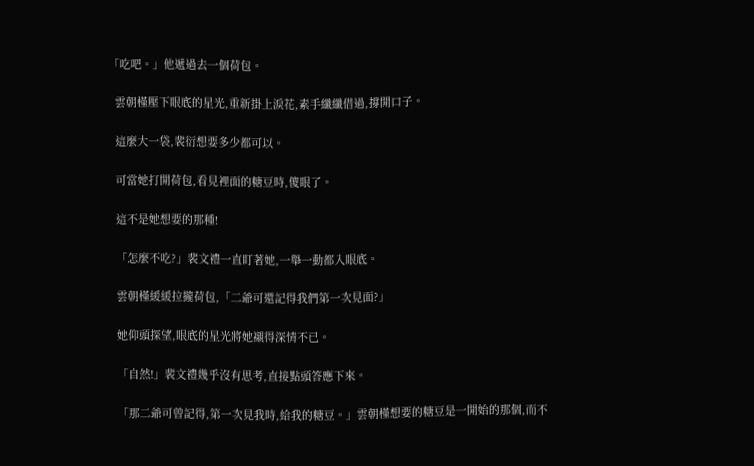「吃吧。」他遞過去一個荷包。

  雲朝槿壓下眼底的星光,重新掛上淚花,素手纖纖借過,撐開口子。

  這麼大一袋,裴衍想要多少都可以。

  可當她打開荷包,看見裡面的糖豆時,傻眼了。

  這不是她想要的那種!

  「怎麼不吃?」裴文禮一直盯著她,一舉一動都入眼底。

  雲朝槿緩緩拉攏荷包,「二爺可還記得我們第一次見面?」

  她仰頭探望,眼底的星光將她襯得深情不已。

  「自然!」裴文禮幾乎沒有思考,直接點頭答應下來。

  「那二爺可曾記得,第一次見我時,給我的糖豆。」雲朝槿想要的糖豆是一開始的那個,而不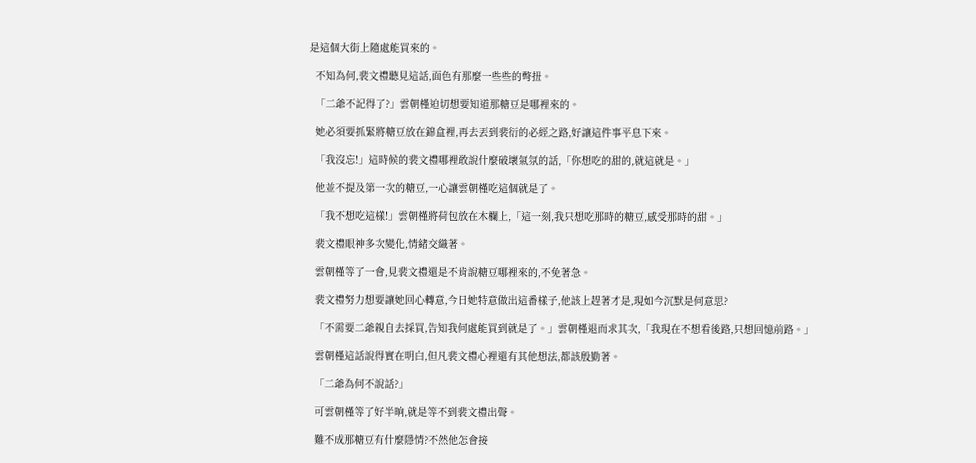是這個大街上隨處能買來的。

  不知為何,裴文禮聽見這話,面色有那麼一些些的彆扭。

  「二爺不記得了?」雲朝槿迫切想要知道那糖豆是哪裡來的。

  她必須要抓緊將糖豆放在錦盒裡,再去丟到裴衍的必經之路,好讓這件事平息下來。

  「我沒忘!」這時候的裴文禮哪裡敢說什麼破壞氣氛的話,「你想吃的甜的,就這就是。」

  他並不提及第一次的糖豆,一心讓雲朝槿吃這個就是了。

  「我不想吃這樣!」雲朝槿將荷包放在木欄上,「這一刻,我只想吃那時的糖豆,感受那時的甜。」

  裴文禮眼神多次變化,情緒交織著。

  雲朝槿等了一會,見裴文禮還是不肯說糖豆哪裡來的,不免著急。

  裴文禮努力想要讓她回心轉意,今日她特意做出這番樣子,他該上趕著才是,現如今沉默是何意思?

  「不需要二爺親自去採買,告知我何處能買到就是了。」雲朝槿退而求其次,「我現在不想看後路,只想回憶前路。」

  雲朝槿這話說得實在明白,但凡裴文禮心裡還有其他想法,都該殷勤著。

  「二爺為何不說話?」

  可雲朝槿等了好半晌,就是等不到裴文禮出聲。

  難不成那糖豆有什麼隱情?不然他怎會接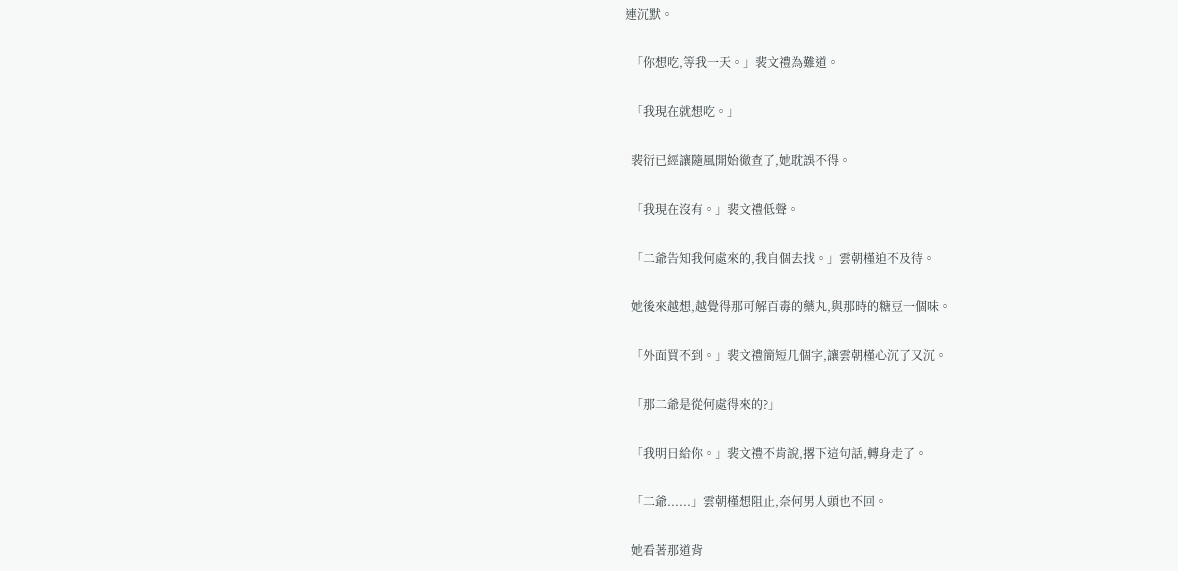連沉默。

  「你想吃,等我一天。」裴文禮為難道。

  「我現在就想吃。」

  裴衍已經讓隨風開始徹查了,她耽誤不得。

  「我現在沒有。」裴文禮低聲。

  「二爺告知我何處來的,我自個去找。」雲朝槿迫不及待。

  她後來越想,越覺得那可解百毒的藥丸,與那時的糖豆一個味。

  「外面買不到。」裴文禮簡短几個字,讓雲朝槿心沉了又沉。

  「那二爺是從何處得來的?」

  「我明日給你。」裴文禮不肯說,撂下這句話,轉身走了。

  「二爺......」雲朝槿想阻止,奈何男人頭也不回。

  她看著那道背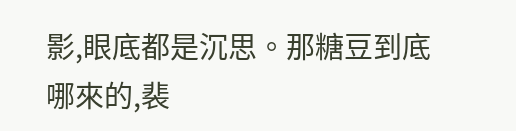影,眼底都是沉思。那糖豆到底哪來的,裴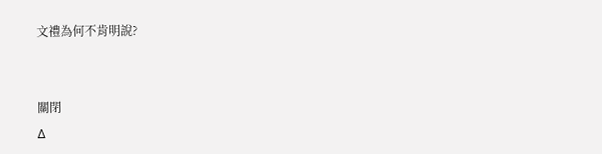文禮為何不肯明說?


關閉
Δ